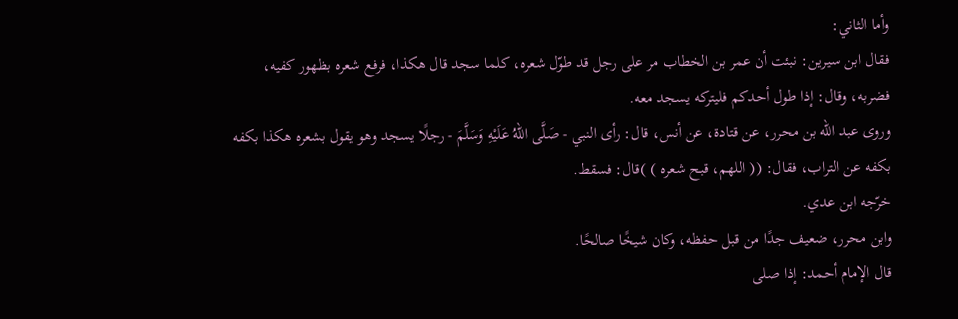وأما الثاني:
فقال ابن سيرين: نبئت أن عمر بن الخطاب مر على رجل قد طوّل شعره، كلما سجد قال هكذا، فرفع شعره بظهور كفيه، فضربه، وقال: إذا طول أحدكم فليتركه يسجد معه.
وروى عبد الله بن محرر، عن قتادة، عن أنس، قال: رأى النبي - صَلَّى اللهُ عَلَيْهِ وَسَلَّمَ - رجلًا يسجد وهو يقول بشعره هكذا بكفه بكفه عن التراب، فقال: (( اللهم، قبح شعره ) )قال: فسقط.
خرّجه ابن عدي.
وابن محرر، ضعيف جدًا من قبل حفظه، وكان شيخًا صالحًا.
قال الإمام أحمد: إذا صلى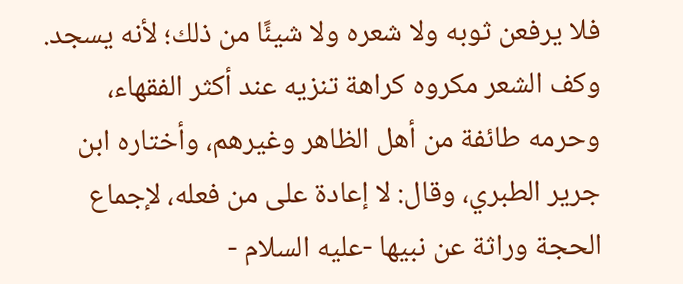فلا يرفعن ثوبه ولا شعره ولا شيئًا من ذلك؛ لأنه يسجد.
وكف الشعر مكروه كراهة تنزيه عند أكثر الفقهاء، وحرمه طائفة من أهل الظاهر وغيرهم، وأختاره ابن جرير الطبري، وقال: لا إعادة على من فعله، لإجماع الحجة وراثة عن نبيها -عليه السلام -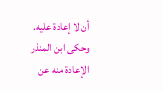أن لا إعادة عليه.
وحكى ابن المنذر الإعادة منه عن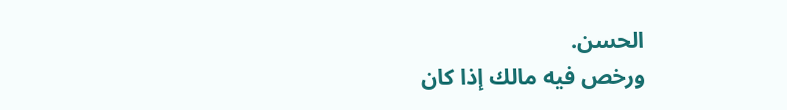الحسن.
ورخص فيه مالك إذا كان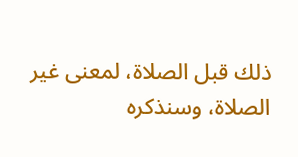ذلك قبل الصلاة، لمعنى غير الصلاة، وسنذكره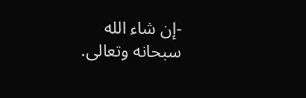-إن شاء الله سبحانه وتعالى.